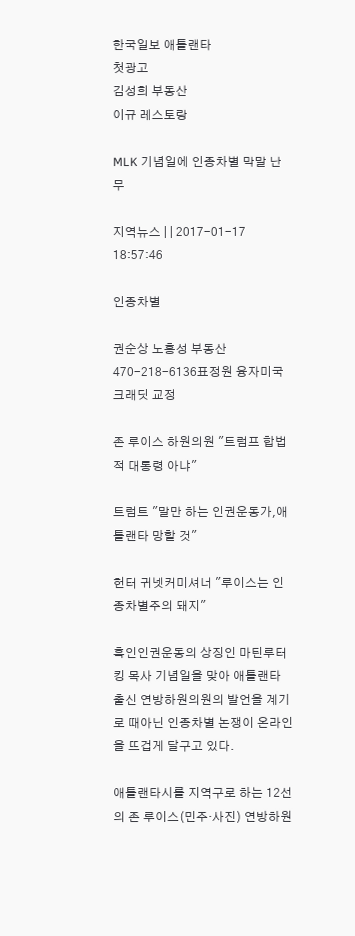한국일보 애틀랜타
첫광고
김성희 부동산
이규 레스토랑

MLK 기념일에 인종차별 막말 난무

지역뉴스 | | 2017-01-17 18:57:46

인종차별

권순상 노흥성 부동산 470-218-6136표정원 융자미국 크래딧 교정

존 루이스 하원의원 "트럼프 합법적 대통령 아냐"

트럼트 "말만 하는 인권운동가,애틀랜타 망할 것"

헌터 귀넷커미셔너 "루이스는 인종차별주의 돼지"

흑인인권운동의 상징인 마틴루터 킹 목사 기념일을 맞아 애틀랜타 출신 연방하원의원의 발언을 계기로 때아닌 인종차별 논쟁이 온라인을 뜨겁게 달구고 있다.

애틀랜타시를 지역구로 하는 12선의 존 루이스(민주·사진) 연방하원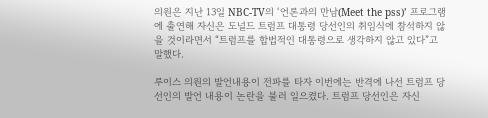의원은 지난 13일 NBC-TV의 ‘언론과의 만남(Meet the pss)’ 프로그램에 출연해 자신은 도널드 트럼프 대통령 당선인의 취임식에 참석하지 않을 것이라면서 “트럼프를 합법적인 대통령으로 생각하지 않고 있다”고 말했다.

루이스 의원의 발언내용이 전파를 타자 이번에는 반격에 나선 트럼프 당선인의 발언 내용이 논란을 불러 일으켰다. 트럼프 당선인은 자신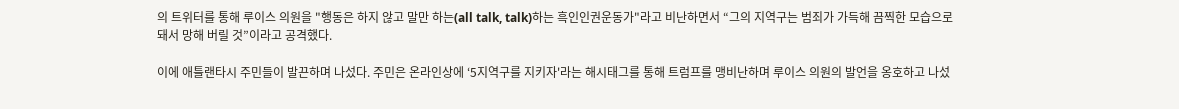의 트위터를 통해 루이스 의원을 "행동은 하지 않고 말만 하는(all talk, talk)하는 흑인인권운동가"라고 비난하면서 “그의 지역구는 범죄가 가득해 끔찍한 모습으로 돼서 망해 버릴 것”이라고 공격했다.

이에 애틀랜타시 주민들이 발끈하며 나섰다. 주민은 온라인상에 ‘5지역구를 지키자'라는 해시태그를 통해 트럼프를 맹비난하며 루이스 의원의 발언을 옹호하고 나섰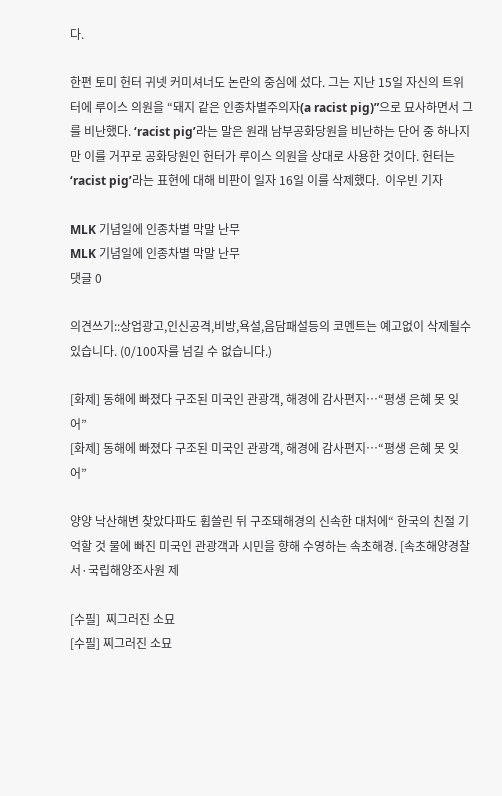다.

한편 토미 헌터 귀넷 커미셔너도 논란의 중심에 섰다. 그는 지난 15일 자신의 트위터에 루이스 의원을 “돼지 같은 인종차별주의자(a racist pig)”으로 묘사하면서 그를 비난했다. ‘racist pig’라는 말은 원래 남부공화당원을 비난하는 단어 중 하나지만 이를 거꾸로 공화당원인 헌터가 루이스 의원을 상대로 사용한 것이다. 헌터는 ‘racist pig’라는 표현에 대해 비판이 일자 16일 이를 삭제했다.  이우빈 기자

MLK 기념일에 인종차별 막말 난무
MLK 기념일에 인종차별 막말 난무
댓글 0

의견쓰기::상업광고,인신공격,비방,욕설,음담패설등의 코멘트는 예고없이 삭제될수 있습니다. (0/100자를 넘길 수 없습니다.)

[화제] 동해에 빠졌다 구조된 미국인 관광객, 해경에 감사편지…“평생 은혜 못 잊어”
[화제] 동해에 빠졌다 구조된 미국인 관광객, 해경에 감사편지…“평생 은혜 못 잊어”

양양 낙산해변 찾았다파도 휩쓸린 뒤 구조돼해경의 신속한 대처에“ 한국의 친절 기억할 것 물에 빠진 미국인 관광객과 시민을 향해 수영하는 속초해경. [속초해양경찰서·국립해양조사원 제

[수필]  찌그러진 소묘
[수필] 찌그러진 소묘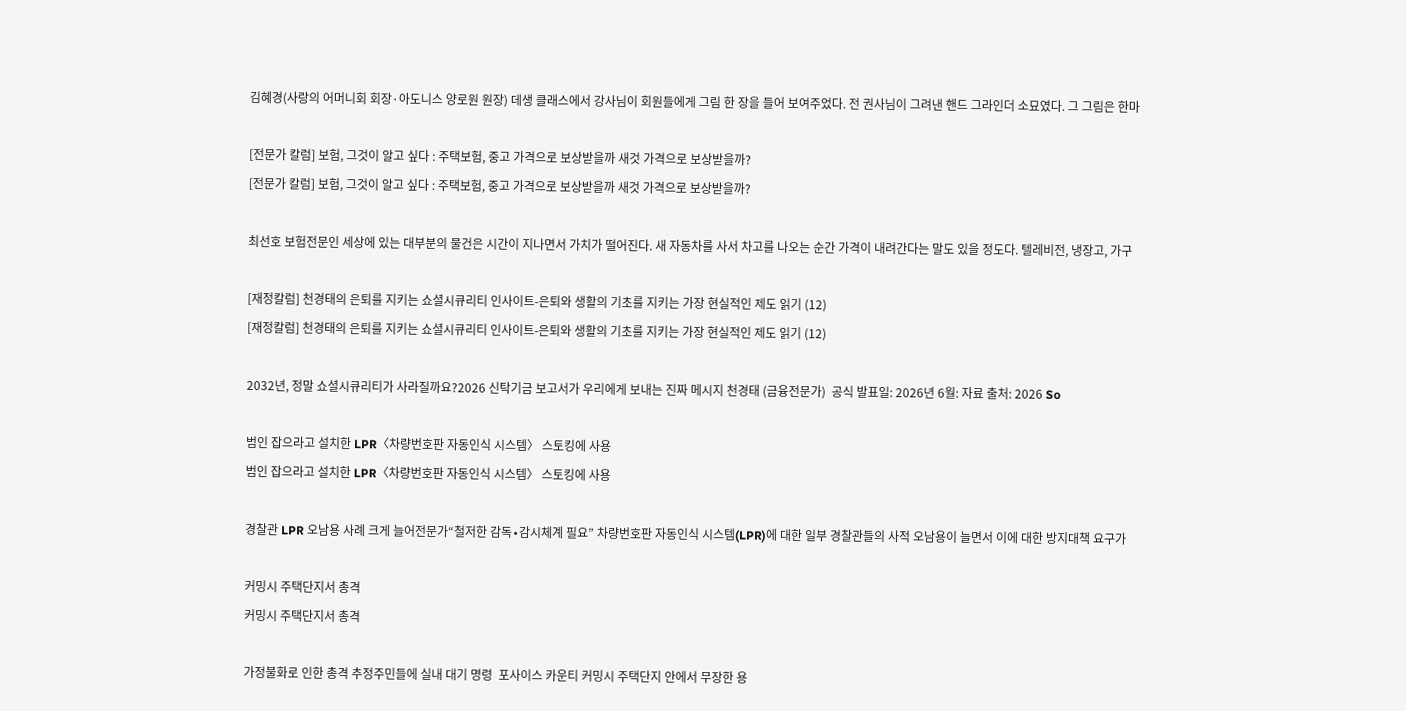김혜경(사랑의 어머니회 회장·아도니스 양로원 원장) 데생 클래스에서 강사님이 회원들에게 그림 한 장을 들어 보여주었다. 전 권사님이 그려낸 핸드 그라인더 소묘였다. 그 그림은 한마

[전문가 칼럼] 보험, 그것이 알고 싶다 : 주택보험, 중고 가격으로 보상받을까 새것 가격으로 보상받을까?
[전문가 칼럼] 보험, 그것이 알고 싶다 : 주택보험, 중고 가격으로 보상받을까 새것 가격으로 보상받을까?

최선호 보험전문인 세상에 있는 대부분의 물건은 시간이 지나면서 가치가 떨어진다. 새 자동차를 사서 차고를 나오는 순간 가격이 내려간다는 말도 있을 정도다. 텔레비전, 냉장고, 가구

[재정칼럼] 천경태의 은퇴를 지키는 쇼셜시큐리티 인사이트-은퇴와 생활의 기초를 지키는 가장 현실적인 제도 읽기 (12)
[재정칼럼] 천경태의 은퇴를 지키는 쇼셜시큐리티 인사이트-은퇴와 생활의 기초를 지키는 가장 현실적인 제도 읽기 (12)

2032년, 정말 쇼셜시큐리티가 사라질까요?2026 신탁기금 보고서가 우리에게 보내는 진짜 메시지 천경태 (금융전문가)  공식 발표일: 2026년 6월: 자료 출처: 2026 So

범인 잡으라고 설치한 LPR〈차량번호판 자동인식 시스템〉 스토킹에 사용
범인 잡으라고 설치한 LPR〈차량번호판 자동인식 시스템〉 스토킹에 사용

경찰관 LPR 오남용 사례 크게 늘어전문가“철저한 감독∙감시체계 필요” 차량번호판 자동인식 시스템(LPR)에 대한 일부 경찰관들의 사적 오남용이 늘면서 이에 대한 방지대책 요구가

커밍시 주택단지서 총격
커밍시 주택단지서 총격

가정불화로 인한 총격 추정주민들에 실내 대기 명령  포사이스 카운티 커밍시 주택단지 안에서 무장한 용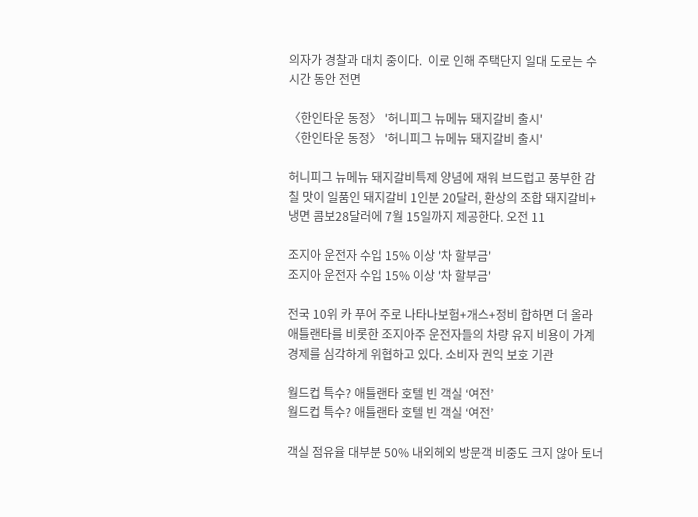의자가 경찰과 대치 중이다.  이로 인해 주택단지 일대 도로는 수시간 동안 전면

〈한인타운 동정〉 '허니피그 뉴메뉴 돼지갈비 출시'
〈한인타운 동정〉 '허니피그 뉴메뉴 돼지갈비 출시'

허니피그 뉴메뉴 돼지갈비특제 양념에 재워 브드럽고 풍부한 감칠 맛이 일품인 돼지갈비 1인분 20달러, 환상의 조합 돼지갈비+냉면 콤보28달러에 7월 15일까지 제공한다. 오전 11

조지아 운전자 수입 15% 이상 '차 할부금'
조지아 운전자 수입 15% 이상 '차 할부금'

전국 10위 카 푸어 주로 나타나보험+개스+정비 합하면 더 올라 애틀랜타를 비롯한 조지아주 운전자들의 차량 유지 비용이 가계 경제를 심각하게 위협하고 있다. 소비자 권익 보호 기관

월드컵 특수? 애틀랜타 호텔 빈 객실 ‘여전’
월드컵 특수? 애틀랜타 호텔 빈 객실 ‘여전’

객실 점유율 대부분 50% 내외헤외 방문객 비중도 크지 않아 토너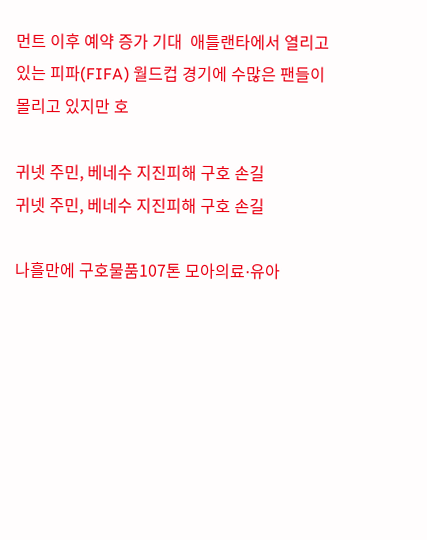먼트 이후 예약 증가 기대  애틀랜타에서 열리고 있는 피파(FIFA) 월드컵 경기에 수많은 팬들이 몰리고 있지만 호

귀넷 주민, 베네수 지진피해 구호 손길
귀넷 주민, 베네수 지진피해 구호 손길

나흘만에 구호물품107톤 모아의료∙유아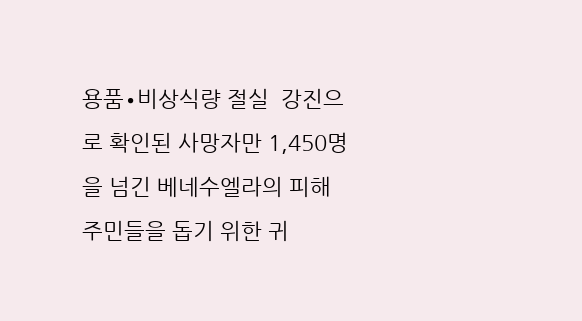용품∙비상식량 절실  강진으로 확인된 사망자만 1,450명을 넘긴 베네수엘라의 피해 주민들을 돕기 위한 귀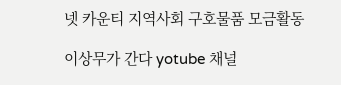넷 카운티 지역사회 구호물품 모금활동

이상무가 간다 yotube 채널